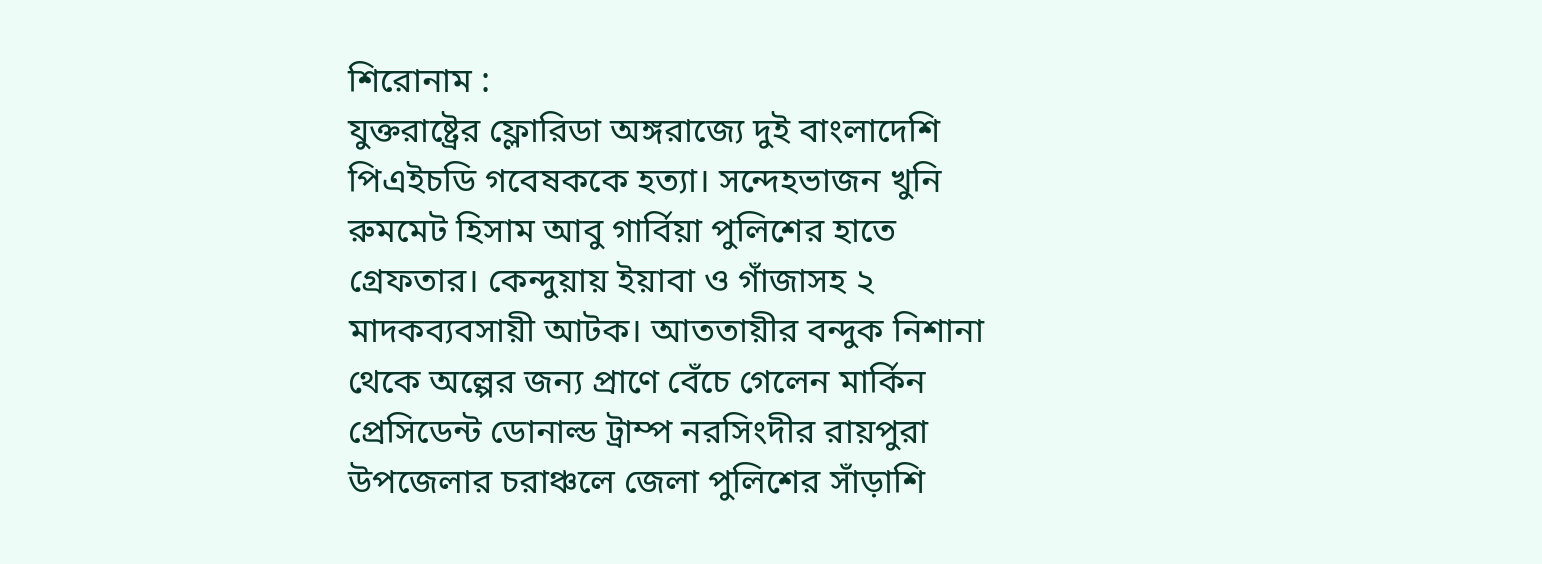শিরোনাম :
যুক্তরাষ্ট্রের ফ্লোরিডা অঙ্গরাজ্যে দুই বাংলাদেশি পিএইচডি গবেষককে হত্যা। সন্দেহভাজন খুনি রুমমেট হিসাম আবু গার্বিয়া পুলিশের হাতে গ্রেফতার। কেন্দুয়ায় ইয়াবা ও গাঁজাসহ ২ মাদকব্যবসায়ী আটক। আততায়ীর বন্দুক নিশানা থেকে অল্পের জন্য প্রাণে বেঁচে গেলেন মার্কিন প্রেসিডেন্ট ডোনাল্ড ট্রাম্প নরসিংদীর রায়পুরা উপজেলার চরাঞ্চলে জেলা পুলিশের সাঁড়াশি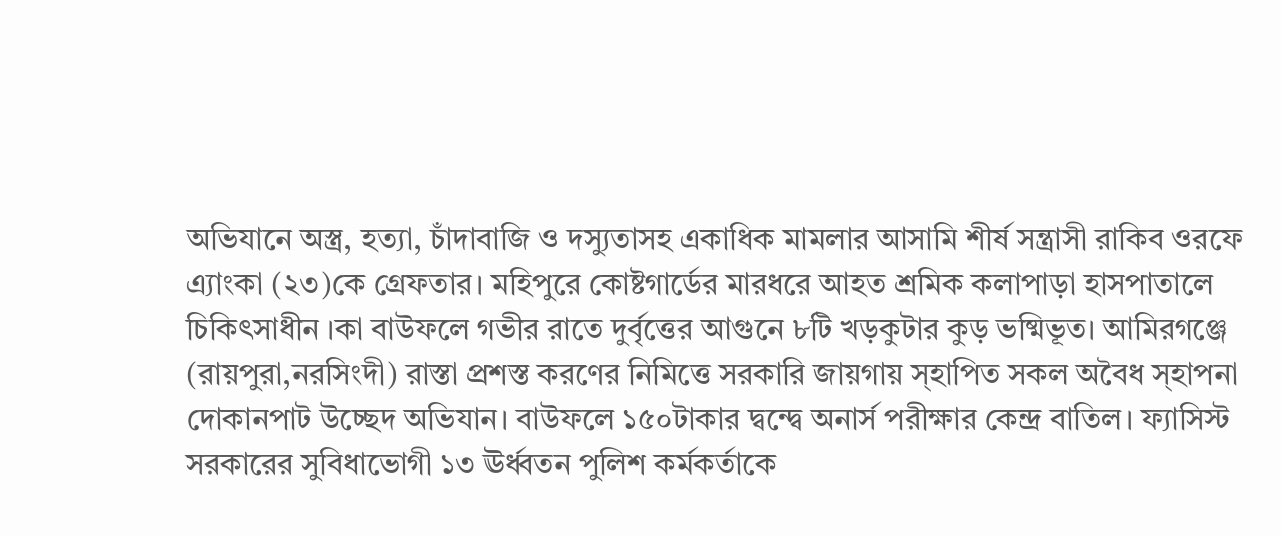অভিযানে অস্ত্র, হত্যা, চাঁদাবাজি ও দস্যুতাসহ একাধিক মামলার আসামি শীর্ষ সন্ত্রাসী রাকিব ওরফে এ্যাংকা (২৩)কে গ্রেফতার। মহিপুরে কোষ্টগার্ডের মারধরে আহত শ্রমিক কলাপাড়া হাসপাতালে চিকিৎসাধীন ।কা বাউফলে গভীর রাতে দুর্বৃত্তের আগুনে ৮টি খড়কুটার কুড় ভষ্মিভূত। আমিরগঞ্জে (রায়পুরা,নরসিংদী) রাস্তা প্রশস্ত করণের নিমিত্তে সরকারি জায়গায় স্হাপিত সকল অবৈধ স্হাপনা দোকানপাট উচ্ছেদ অভিযান। বাউফলে ১৫০টাকার দ্ব‌ন্দ্বে অনার্স পরীক্ষার কেন্দ্র বা‌তিল। ফ্যাসিস্ট সরকারের সুবিধাভোগী ১৩ ঊর্ধ্বতন পুলিশ কর্মকর্তাকে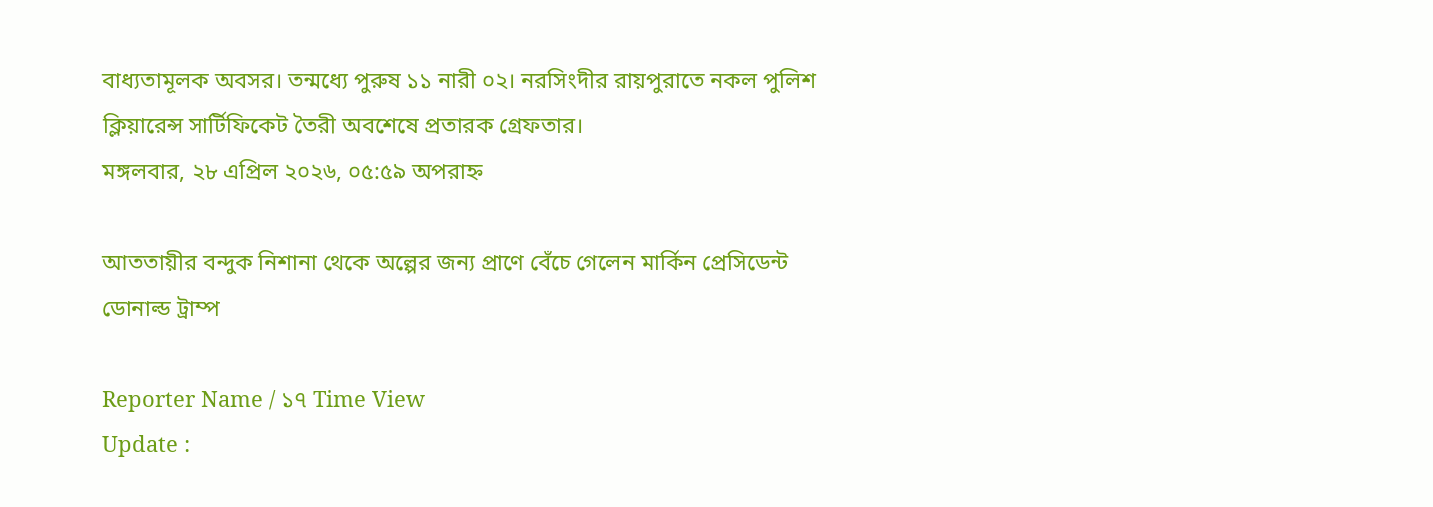বাধ্যতামূলক অবসর। তন্মধ্যে পুরুষ ১১ নারী ০২। নরসিংদীর রায়পুরাতে নকল পুলিশ ক্লিয়ারেন্স সার্টিফিকেট তৈরী অবশেষে প্রতারক গ্রেফতার।
মঙ্গলবার, ২৮ এপ্রিল ২০২৬, ০৫:৫৯ অপরাহ্ন

আততায়ীর বন্দুক নিশানা থেকে অল্পের জন্য প্রাণে বেঁচে গেলেন মার্কিন প্রেসিডেন্ট ডোনাল্ড ট্রাম্প

Reporter Name / ১৭ Time View
Update :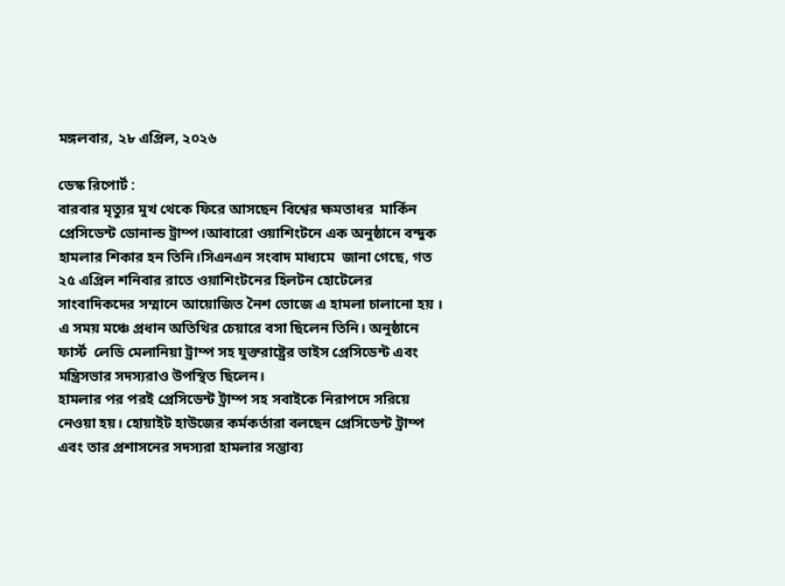মঙ্গলবার, ২৮ এপ্রিল, ২০২৬

ডেস্ক রিপোর্ট :
বারবার মৃত্যুর মুখ থেকে ফিরে আসছেন বিশ্বের ক্ষমতাধর  মার্কিন প্রেসিডেন্ট ডোনাল্ড ট্রাম্প।আবারো ওয়াশিংটনে এক অনুষ্ঠানে বন্দুক হামলার শিকার হন তিনি।সিএনএন সংবাদ মাধ্যমে  জানা গেছে, গত ২৫ এপ্রিল শনিবার রাতে ওয়াশিংটনের হিলটন হোটেলের সাংবাদিকদের সম্মানে আয়োজিত নৈশ ভোজে এ হামলা চালানো হয় । এ সময় মঞ্চে প্রধান অতিথির চেয়ারে বসা ছিলেন তিনি। অনুষ্ঠানে ফার্স্ট  লেডি মেলানিয়া ট্রাম্প সহ যুক্তরাষ্ট্রের ভাইস প্রেসিডেন্ট এবং মন্ত্রিসভার সদস্যরাও উপস্থিত ছিলেন।
হামলার পর পরই প্রেসিডেন্ট ট্রাম্প সহ সবাইকে নিরাপদে সরিয়ে নেওয়া হয়। হোয়াইট হাউজের কর্মকর্তারা বলছেন প্রেসিডেন্ট ট্রাম্প এবং তার প্রশাসনের সদস্যরা হামলার সম্ভাব্য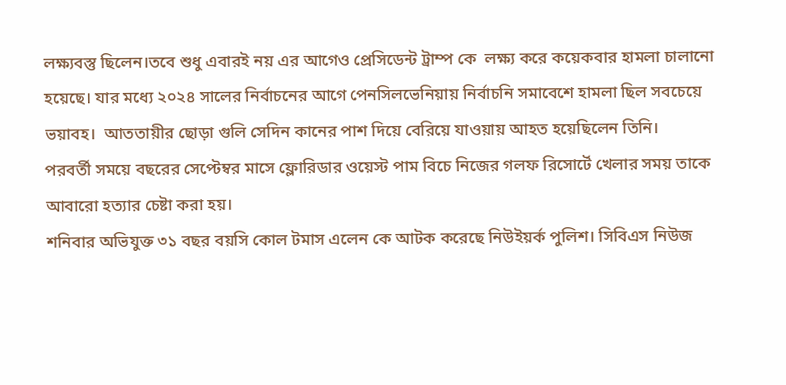লক্ষ্যবস্তু ছিলেন।তবে শুধু এবারই নয় এর আগেও প্রেসিডেন্ট ট্রাম্প কে  লক্ষ্য করে কয়েকবার হামলা চালানো হয়েছে। যার মধ্যে ২০২৪ সালের নির্বাচনের আগে পেনসিলভেনিয়ায় নির্বাচনি সমাবেশে হামলা ছিল সবচেয়ে ভয়াবহ।  আততায়ীর ছোড়া গুলি সেদিন কানের পাশ দিয়ে বেরিয়ে যাওয়ায় আহত হয়েছিলেন তিনি।
পরবর্তী সময়ে বছরের সেপ্টেম্বর মাসে ফ্লোরিডার ওয়েস্ট পাম বিচে নিজের গলফ রিসোর্টে খেলার সময় তাকে আবারো হত্যার চেষ্টা করা হয়।
শনিবার অভিযুক্ত ৩১ বছর বয়সি কোল টমাস এলেন কে আটক করেছে নিউইয়র্ক পুলিশ। সিবিএস নিউজ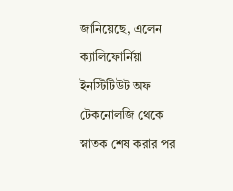জানিয়েছে, এলেন ক্যালিফোর্নিয়া ইনস্টিটিউট অফ টেকনোলজি থেকে স্নাতক শেষ করার পর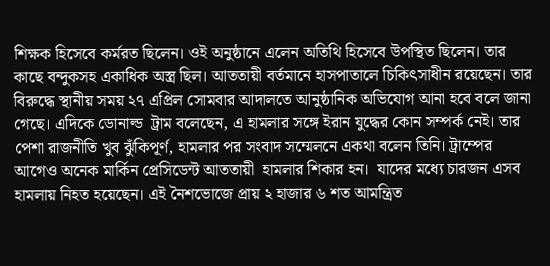শিক্ষক হিসেবে কর্মরত ছিলেন। ওই অনুষ্ঠানে এলেন অতিথি হিসেবে উপস্থিত ছিলেন। তার কাছে বন্দুকসহ একাধিক অস্ত্র ছিল। আততায়ী বর্তমানে হাসপাতালে চিকিৎসাধীন রয়েছেন। তার বিরুদ্ধে স্থানীয় সময় ২৭ এপ্রিল সোমবার আদালতে আনুষ্ঠানিক অভিযোগ আনা হবে বলে জানা গেছে। এদিকে ডোনাল্ড  ট্রাম বলেছেন, এ হামলার সঙ্গে ইরান যুদ্ধের কোন সম্পর্ক নেই। তার পেশা রাজনীতি খুব ঝুঁকিপূর্ণ, হামলার পর সংবাদ সম্মেলনে একথা বলেন তিনি। ট্রাম্পের আগেও অনেক মার্কিন প্রেসিডেন্ট আততায়ী  হামলার শিকার হন।  যাদের মধ্যে চারজন এসব হামলায় নিহত হয়েছেন। এই নৈশভোজে প্রায় ২ হাজার ৬ শত আমন্ত্রিত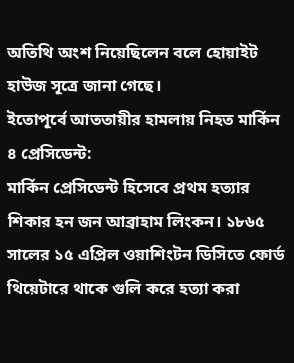অতিথি অংশ নিয়েছিলেন বলে হোয়াইট হাউজ সূত্রে জানা গেছে।
ইতোপূর্বে আততায়ীর হামলায় নিহত মার্কিন ৪ প্রেসিডেন্ট:
মার্কিন প্রেসিডেন্ট হিসেবে প্রথম হত্যার শিকার হন জন আব্রাহাম লিংকন। ১৮৬৫ সালের ১৫ এপ্রিল ওয়াশিংটন ডিসিতে ফোর্ড  থিয়েটারে থাকে গুলি করে হত্যা করা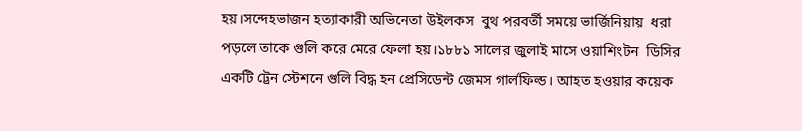হয়।সন্দেহভাজন হত্যাকারী অভিনেতা উইলকস  বুথ পরবর্তী সময়ে ভার্জিনিয়ায়  ধরা পড়লে তাকে গুলি করে মেরে ফেলা হয়।১৮৮১ সালের জুলাই মাসে ওয়াশিংটন  ডিসির একটি ট্রেন স্টেশনে গুলি বিদ্ধ হন প্রেসিডেন্ট জেমস গার্লফিল্ড। আহত হওয়ার কয়েক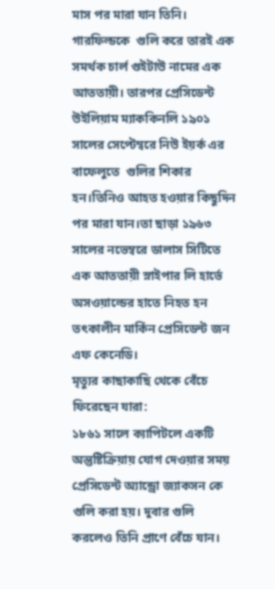মাস পর মারা যান তিনি। গারফিল্ডকে  গুলি করে তারই এক সমর্থক চার্ল গুইটাউ নামের এক আততায়ী। তারপর প্রেসিডেন্ট উইলিয়াম ম্যাককিনলি ১৯০১ সালের সেপ্টেম্বরে নিউ ইয়র্ক এর বাফেলুতে  গুলির শিকার হন।তিনিও আহত হওয়ার কিছুদিন পর মারা যান।তা ছাড়া ১৯৬৩ সালের নভেম্বরে ডালাস সিটিতে এক আততায়ী স্নাইপার লি হার্ভে অসওয়াল্ডের হাতে নিহত হন তৎকালীন মার্কিন প্রেসিডেন্ট জন এফ কেনেডি।
মৃত্যুর কাছাকাছি থেকে বেঁচে ফিরেছেন যারা:
১৮৬১ সালে ক্যাপিটলে একটি অন্তুষ্টিক্রিয়ায় যোগ দেওয়ার সময় প্রেসিডেন্ট অ্যান্ড্রো জ্যাকসন কে গুলি করা হয়। দুবার গুলি করলেও তিনি প্রাণে বেঁচে যান।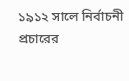১৯১২ সালে নির্বাচনী প্রচারের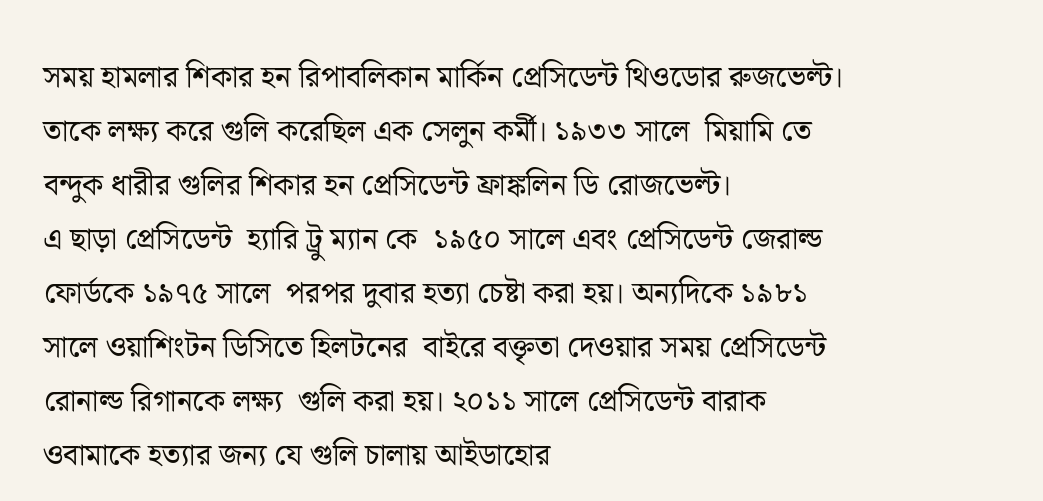সময় হামলার শিকার হন রিপাবলিকান মার্কিন প্রেসিডেন্ট থিওডোর রুজভেল্ট। তাকে লক্ষ্য করে গুলি করেছিল এক সেলুন কর্মী। ১৯৩৩ সালে  মিয়ামি তে বন্দুক ধারীর গুলির শিকার হন প্রেসিডেন্ট ফ্রাঙ্কলিন ডি রোজভেল্ট।
এ ছাড়া প্রেসিডেন্ট  হ্যারি ট্রু ম্যান কে  ১৯৫০ সালে এবং প্রেসিডেন্ট জেরাল্ড ফোর্ডকে ১৯৭৫ সালে  পরপর দুবার হত্যা চেষ্টা করা হয়। অন্যদিকে ১৯৮১ সালে ওয়াশিংটন ডিসিতে হিলটনের  বাইরে বক্তৃতা দেওয়ার সময় প্রেসিডেন্ট রোনাল্ড রিগানকে লক্ষ্য  গুলি করা হয়। ২০১১ সালে প্রেসিডেন্ট বারাক ওবামাকে হত্যার জন্য যে গুলি চালায় আইডাহোর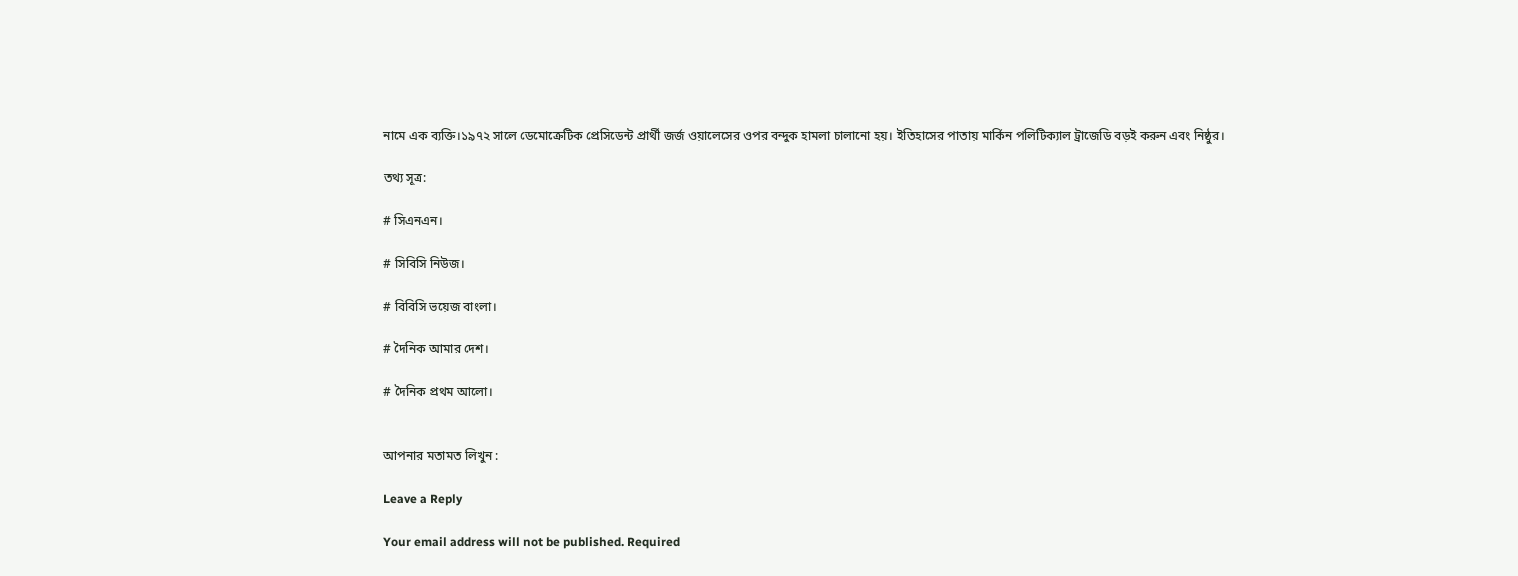নামে এক ব্যক্তি।১৯৭২ সালে ডেমোক্রেটিক প্রেসিডেন্ট প্রার্থী জর্জ ওয়ালেসের ওপর বন্দুক হামলা চালানো হয়। ইতিহাসের পাতায় মার্কিন পলিটিক্যাল ট্রাজেডি বড়ই করুন এবং নিষ্ঠুর।

তথ্য সূত্র:

# সিএনএন।

# সিবিসি নিউজ।

# বিবিসি ভয়েজ বাংলা।

# দৈনিক আমার দেশ।

# দৈনিক প্রথম আলো।


আপনার মতামত লিখুন :

Leave a Reply

Your email address will not be published. Required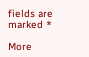fields are marked *

More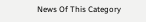News Of This Category